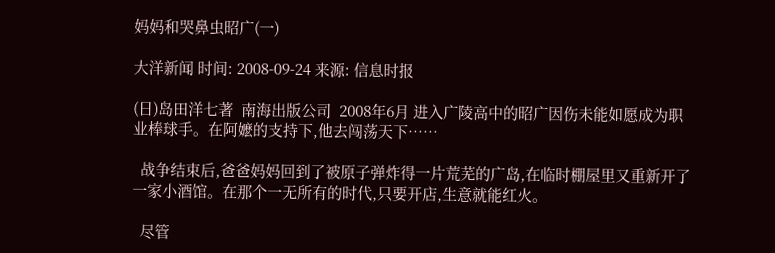妈妈和哭鼻虫昭广(一)

大洋新闻 时间: 2008-09-24 来源: 信息时报

(日)岛田洋七著  南海出版公司  2008年6月 进入广陵高中的昭广因伤未能如愿成为职业棒球手。在阿嬷的支持下,他去闯荡天下……

  战争结束后,爸爸妈妈回到了被原子弹炸得一片荒芜的广岛,在临时棚屋里又重新开了一家小酒馆。在那个一无所有的时代,只要开店,生意就能红火。

  尽管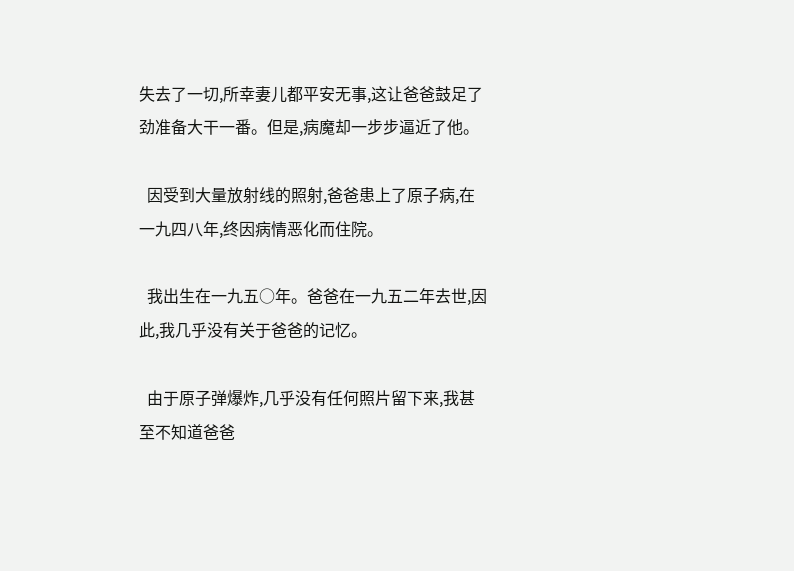失去了一切,所幸妻儿都平安无事,这让爸爸鼓足了劲准备大干一番。但是,病魔却一步步逼近了他。

  因受到大量放射线的照射,爸爸患上了原子病,在一九四八年,终因病情恶化而住院。

  我出生在一九五○年。爸爸在一九五二年去世,因此,我几乎没有关于爸爸的记忆。

  由于原子弹爆炸,几乎没有任何照片留下来,我甚至不知道爸爸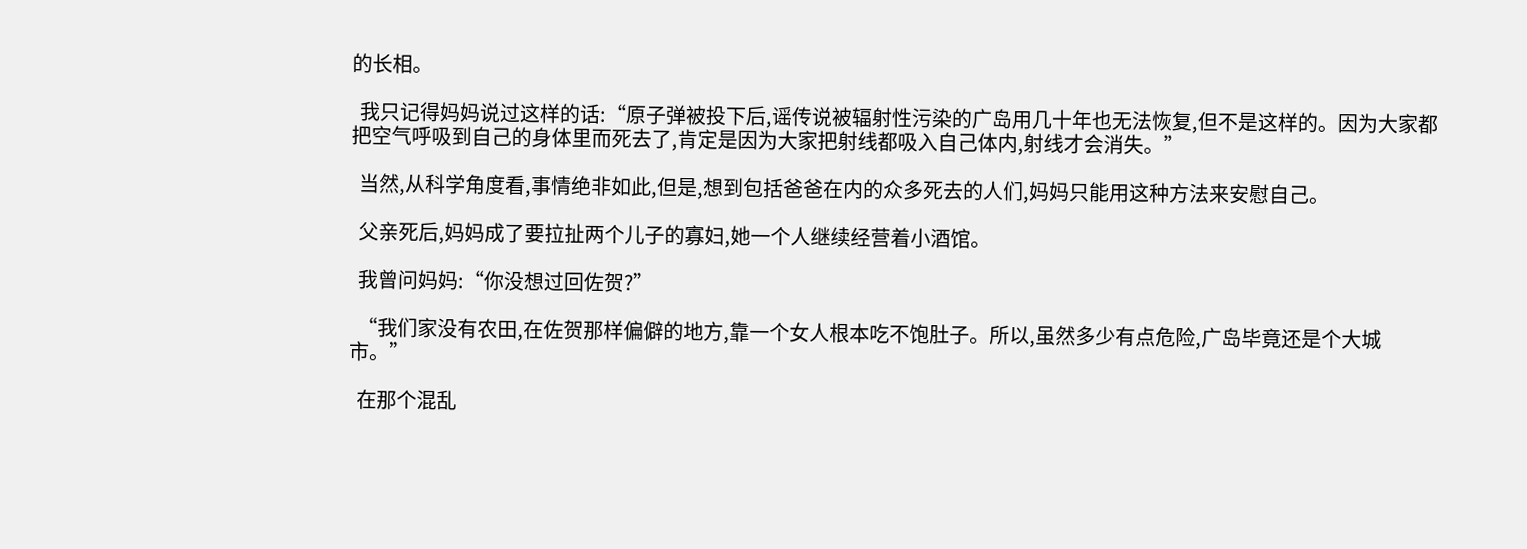的长相。

  我只记得妈妈说过这样的话:“原子弹被投下后,谣传说被辐射性污染的广岛用几十年也无法恢复,但不是这样的。因为大家都把空气呼吸到自己的身体里而死去了,肯定是因为大家把射线都吸入自己体内,射线才会消失。”

  当然,从科学角度看,事情绝非如此,但是,想到包括爸爸在内的众多死去的人们,妈妈只能用这种方法来安慰自己。

  父亲死后,妈妈成了要拉扯两个儿子的寡妇,她一个人继续经营着小酒馆。

  我曾问妈妈:“你没想过回佐贺?”

  “我们家没有农田,在佐贺那样偏僻的地方,靠一个女人根本吃不饱肚子。所以,虽然多少有点危险,广岛毕竟还是个大城市。”

  在那个混乱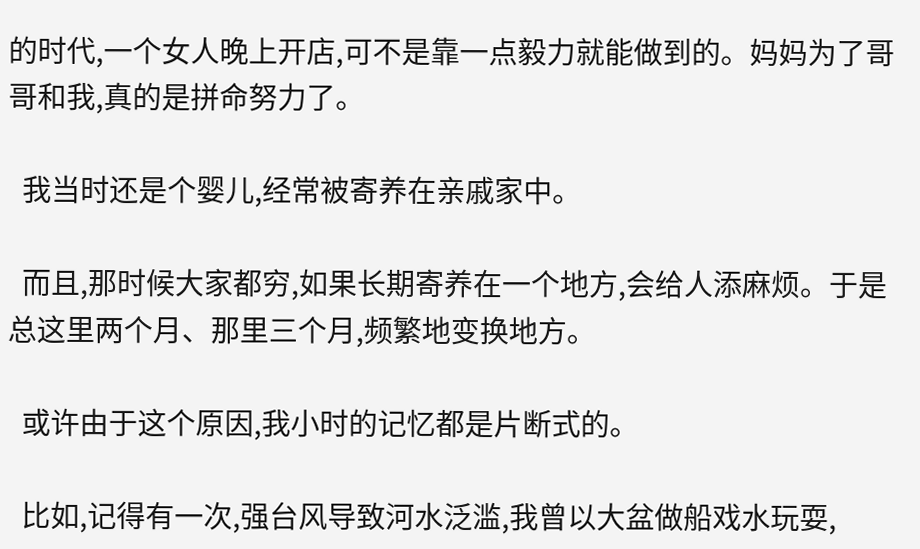的时代,一个女人晚上开店,可不是靠一点毅力就能做到的。妈妈为了哥哥和我,真的是拼命努力了。

  我当时还是个婴儿,经常被寄养在亲戚家中。

  而且,那时候大家都穷,如果长期寄养在一个地方,会给人添麻烦。于是总这里两个月、那里三个月,频繁地变换地方。

  或许由于这个原因,我小时的记忆都是片断式的。

  比如,记得有一次,强台风导致河水泛滥,我曾以大盆做船戏水玩耍,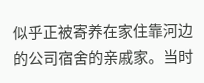似乎正被寄养在家住靠河边的公司宿舍的亲戚家。当时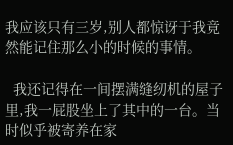我应该只有三岁,别人都惊讶于我竟然能记住那么小的时候的事情。

  我还记得在一间摆满缝纫机的屋子里,我一屁股坐上了其中的一台。当时似乎被寄养在家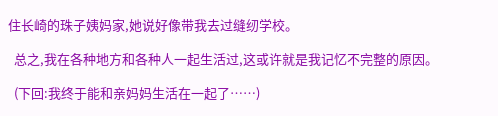住长崎的珠子姨妈家,她说好像带我去过缝纫学校。

  总之,我在各种地方和各种人一起生活过,这或许就是我记忆不完整的原因。

  (下回:我终于能和亲妈妈生活在一起了……)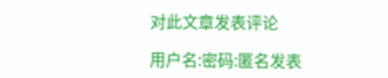对此文章发表评论

用户名:密码:匿名发表